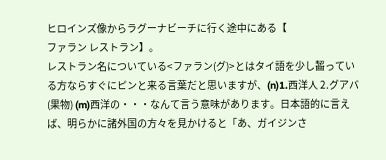ヒロインズ像からラグーナビーチに行く途中にある【
ファラン レストラン】。
レストラン名についている<ファラン(グ)>とはタイ語を少し齧っている方ならすぐにピンと来る言葉だと思いますが、(n)1.西洋人 2.グアバ(果物) (m)西洋の・・・なんて言う意味があります。日本語的に言えば、明らかに諸外国の方々を見かけると「あ、ガイジンさ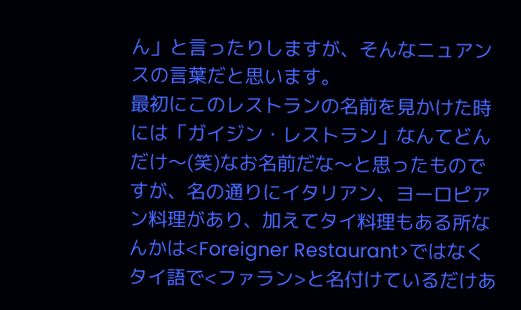ん」と言ったりしますが、そんなニュアンスの言葉だと思います。
最初にこのレストランの名前を見かけた時には「ガイジン・レストラン」なんてどんだけ〜(笑)なお名前だな〜と思ったものですが、名の通りにイタリアン、ヨーロピアン料理があり、加えてタイ料理もある所なんかは<Foreigner Restaurant>ではなくタイ語で<ファラン>と名付けているだけあ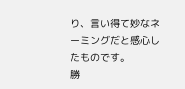り、言い得て妙なネーミングだと感心したものです。
勝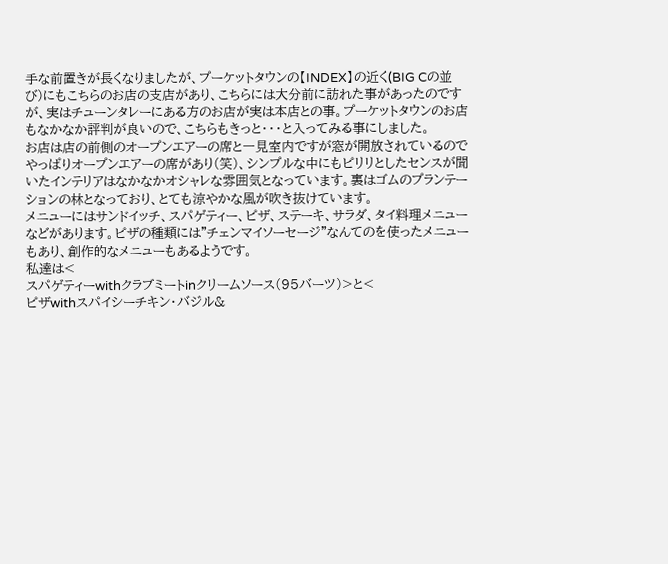手な前置きが長くなりましたが、プーケットタウンの【INDEX】の近く(BIG Cの並び)にもこちらのお店の支店があり、こちらには大分前に訪れた事があったのですが、実はチューンタレーにある方のお店が実は本店との事。プーケットタウンのお店もなかなか評判が良いので、こちらもきっと・・・と入ってみる事にしました。
お店は店の前側のオープンエアーの席と一見室内ですが窓が開放されているのでやっぱりオープンエアーの席があり(笑)、シンプルな中にもピリリとしたセンスが聞いたインテリアはなかなかオシャレな雰囲気となっています。裏はゴムのプランテーションの林となっており、とても涼やかな風が吹き抜けています。
メニューにはサンドイッチ、スパゲティー、ピザ、ステーキ、サラダ、タイ料理メニューなどがあります。ピザの種類には"チェンマイソーセージ"なんてのを使ったメニューもあり、創作的なメニューもあるようです。
私達は<
スパゲティーwithクラブミートinクリームソース(95バーツ)>と<
ピザwithスパイシーチキン・バジル&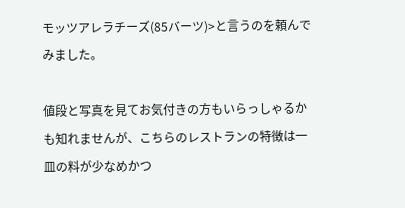モッツアレラチーズ(85バーツ)>と言うのを頼んでみました。

値段と写真を見てお気付きの方もいらっしゃるかも知れませんが、こちらのレストランの特徴は一皿の料が少なめかつ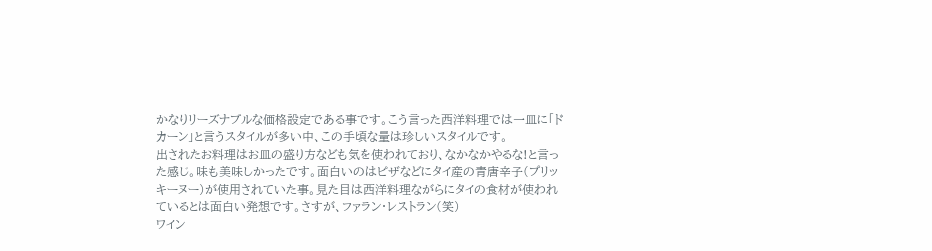かなりリーズナブルな価格設定である事です。こう言った西洋料理では一皿に「ドカーン」と言うスタイルが多い中、この手頃な量は珍しいスタイルです。
出されたお料理はお皿の盛り方なども気を使われており、なかなかやるな!と言った感じ。味も美味しかったです。面白いのはピザなどにタイ産の青唐辛子(プリッキーヌー)が使用されていた事。見た目は西洋料理ながらにタイの食材が使われているとは面白い発想です。さすが、ファラン・レストラン(笑)
ワイン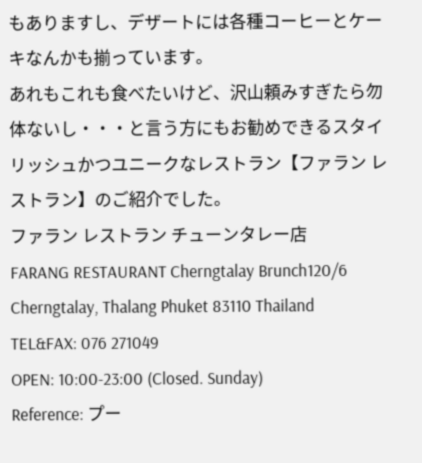もありますし、デザートには各種コーヒーとケーキなんかも揃っています。
あれもこれも食べたいけど、沢山頼みすぎたら勿体ないし・・・と言う方にもお勧めできるスタイリッシュかつユニークなレストラン【ファラン レストラン】のご紹介でした。
ファラン レストラン チューンタレー店
FARANG RESTAURANT Cherngtalay Brunch120/6 Cherngtalay, Thalang Phuket 83110 Thailand
TEL&FAX: 076 271049
OPEN: 10:00-23:00 (Closed. Sunday)
Reference: プー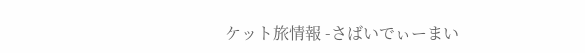ケット旅情報 -さばいでぃーまい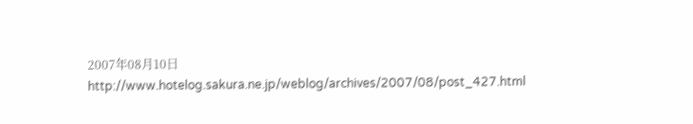2007年08月10日
http://www.hotelog.sakura.ne.jp/weblog/archives/2007/08/post_427.html